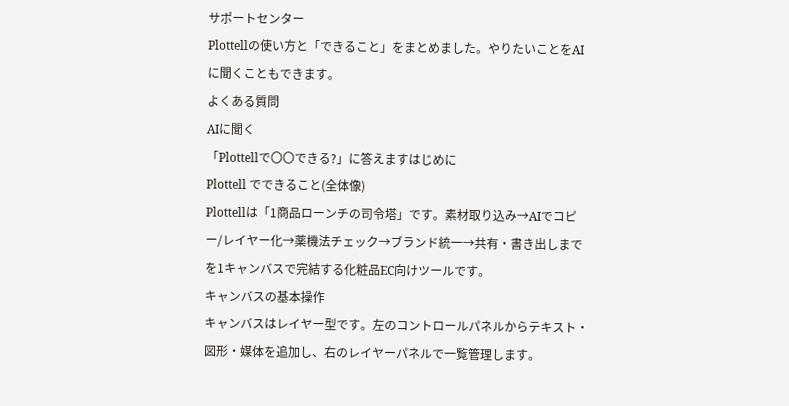サポートセンター
Plottellの使い方と「できること」をまとめました。やりたいことをAIに聞くこともできます。
よくある質問
AIに聞く
「Plottellで〇〇できる?」に答えますはじめに
Plottell でできること(全体像)
Plottellは「1商品ローンチの司令塔」です。素材取り込み→AIでコピー/レイヤー化→薬機法チェック→ブランド統一→共有・書き出しまでを1キャンバスで完結する化粧品EC向けツールです。
キャンバスの基本操作
キャンバスはレイヤー型です。左のコントロールパネルからテキスト・図形・媒体を追加し、右のレイヤーパネルで一覧管理します。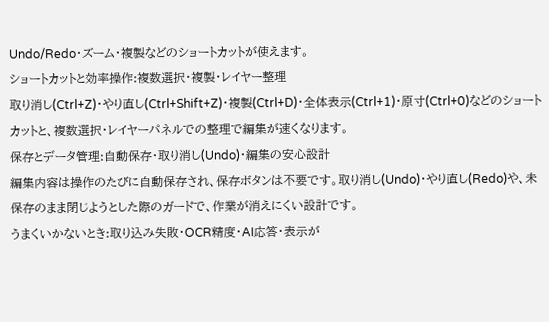Undo/Redo・ズーム・複製などのショートカットが使えます。
ショートカットと効率操作:複数選択・複製・レイヤー整理
取り消し(Ctrl+Z)・やり直し(Ctrl+Shift+Z)・複製(Ctrl+D)・全体表示(Ctrl+1)・原寸(Ctrl+0)などのショートカットと、複数選択・レイヤーパネルでの整理で編集が速くなります。
保存とデータ管理:自動保存・取り消し(Undo)・編集の安心設計
編集内容は操作のたびに自動保存され、保存ボタンは不要です。取り消し(Undo)・やり直し(Redo)や、未保存のまま閉じようとした際のガードで、作業が消えにくい設計です。
うまくいかないとき:取り込み失敗・OCR精度・AI応答・表示が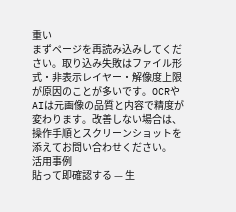重い
まずページを再読み込みしてください。取り込み失敗はファイル形式・非表示レイヤー・解像度上限が原因のことが多いです。OCRやAIは元画像の品質と内容で精度が変わります。改善しない場合は、操作手順とスクリーンショットを添えてお問い合わせください。
活用事例
貼って即確認する — 生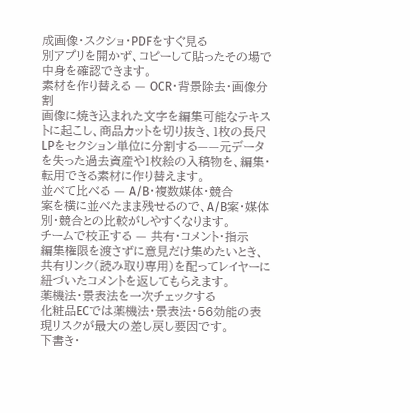成画像・スクショ・PDFをすぐ見る
別アプリを開かず、コピーして貼ったその場で中身を確認できます。
素材を作り替える — OCR・背景除去・画像分割
画像に焼き込まれた文字を編集可能なテキストに起こし、商品カットを切り抜き、1枚の長尺LPをセクション単位に分割する——元データを失った過去資産や1枚絵の入稿物を、編集・転用できる素材に作り替えます。
並べて比べる — A/B・複数媒体・競合
案を横に並べたまま残せるので、A/B案・媒体別・競合との比較がしやすくなります。
チームで校正する — 共有・コメント・指示
編集権限を渡さずに意見だけ集めたいとき、共有リンク(読み取り専用)を配ってレイヤーに紐づいたコメントを返してもらえます。
薬機法・景表法を一次チェックする
化粧品ECでは薬機法・景表法・56効能の表現リスクが最大の差し戻し要因です。
下書き・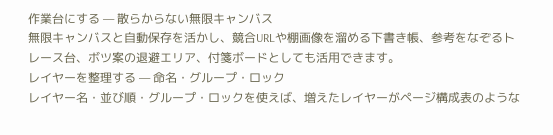作業台にする — 散らからない無限キャンバス
無限キャンバスと自動保存を活かし、競合URLや棚画像を溜める下書き帳、参考をなぞるトレース台、ボツ案の退避エリア、付箋ボードとしても活用できます。
レイヤーを整理する — 命名・グループ・ロック
レイヤー名・並び順・グループ・ロックを使えば、増えたレイヤーがページ構成表のような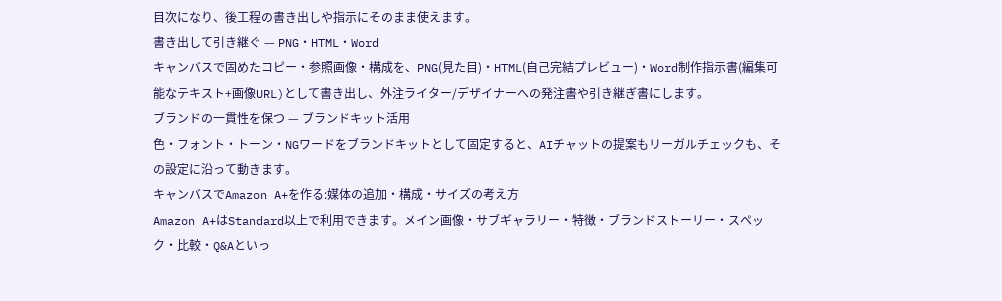目次になり、後工程の書き出しや指示にそのまま使えます。
書き出して引き継ぐ — PNG・HTML・Word
キャンバスで固めたコピー・参照画像・構成を、PNG(見た目)・HTML(自己完結プレビュー)・Word制作指示書(編集可能なテキスト+画像URL)として書き出し、外注ライター/デザイナーへの発注書や引き継ぎ書にします。
ブランドの一貫性を保つ — ブランドキット活用
色・フォント・トーン・NGワードをブランドキットとして固定すると、AIチャットの提案もリーガルチェックも、その設定に沿って動きます。
キャンバスでAmazon A+を作る:媒体の追加・構成・サイズの考え方
Amazon A+はStandard以上で利用できます。メイン画像・サブギャラリー・特徴・ブランドストーリー・スペック・比較・Q&Aといっ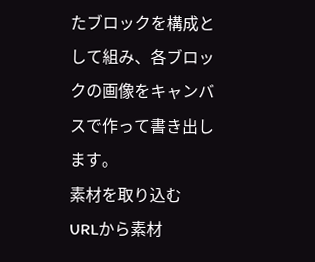たブロックを構成として組み、各ブロックの画像をキャンバスで作って書き出します。
素材を取り込む
URLから素材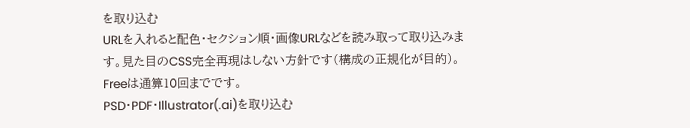を取り込む
URLを入れると配色・セクション順・画像URLなどを読み取って取り込みます。見た目のCSS完全再現はしない方針です(構成の正規化が目的)。Freeは通算10回までです。
PSD・PDF・Illustrator(.ai)を取り込む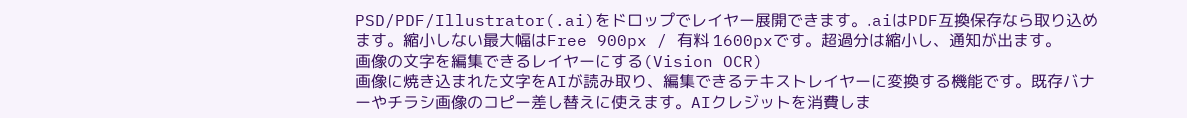PSD/PDF/Illustrator(.ai)をドロップでレイヤー展開できます。.aiはPDF互換保存なら取り込めます。縮小しない最大幅はFree 900px / 有料 1600pxです。超過分は縮小し、通知が出ます。
画像の文字を編集できるレイヤーにする(Vision OCR)
画像に焼き込まれた文字をAIが読み取り、編集できるテキストレイヤーに変換する機能です。既存バナーやチラシ画像のコピー差し替えに使えます。AIクレジットを消費しま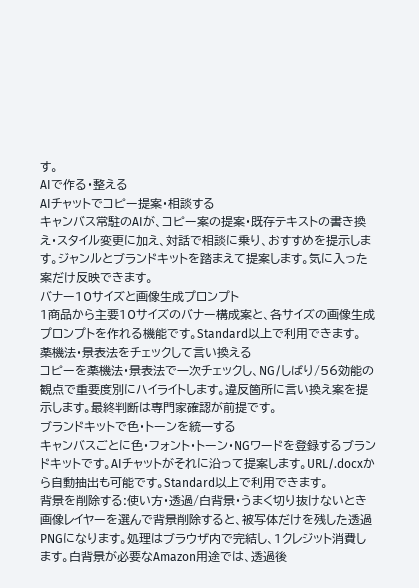す。
AIで作る・整える
AIチャットでコピー提案・相談する
キャンバス常駐のAIが、コピー案の提案・既存テキストの書き換え・スタイル変更に加え、対話で相談に乗り、おすすめを提示します。ジャンルとブランドキットを踏まえて提案します。気に入った案だけ反映できます。
バナー10サイズと画像生成プロンプト
1商品から主要10サイズのバナー構成案と、各サイズの画像生成プロンプトを作れる機能です。Standard以上で利用できます。
薬機法・景表法をチェックして言い換える
コピーを薬機法・景表法で一次チェックし、NG/しばり/56効能の観点で重要度別にハイライトします。違反箇所に言い換え案を提示します。最終判断は専門家確認が前提です。
ブランドキットで色・トーンを統一する
キャンバスごとに色・フォント・トーン・NGワードを登録するブランドキットです。AIチャットがそれに沿って提案します。URL/.docxから自動抽出も可能です。Standard以上で利用できます。
背景を削除する:使い方・透過/白背景・うまく切り抜けないとき
画像レイヤーを選んで背景削除すると、被写体だけを残した透過PNGになります。処理はブラウザ内で完結し、1クレジット消費します。白背景が必要なAmazon用途では、透過後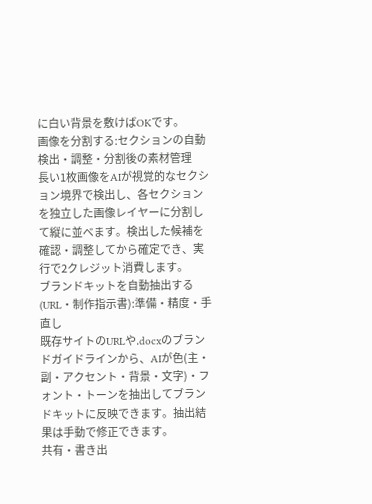に白い背景を敷けばOKです。
画像を分割する:セクションの自動検出・調整・分割後の素材管理
長い1枚画像をAIが視覚的なセクション境界で検出し、各セクションを独立した画像レイヤーに分割して縦に並べます。検出した候補を確認・調整してから確定でき、実行で2クレジット消費します。
ブランドキットを自動抽出する(URL・制作指示書):準備・精度・手直し
既存サイトのURLや.docxのブランドガイドラインから、AIが色(主・副・アクセント・背景・文字)・フォント・トーンを抽出してブランドキットに反映できます。抽出結果は手動で修正できます。
共有・書き出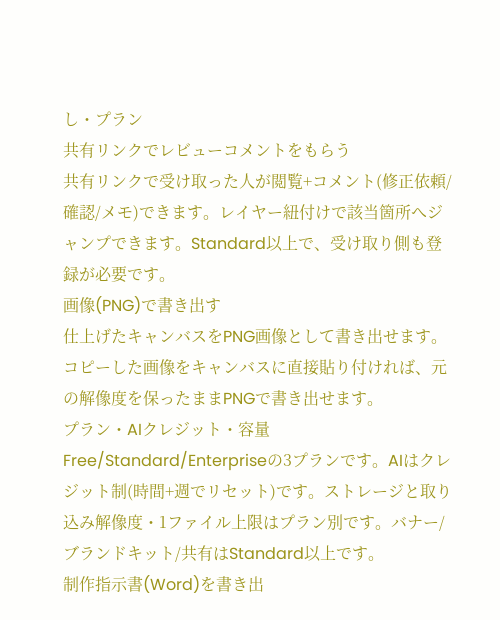し・プラン
共有リンクでレビューコメントをもらう
共有リンクで受け取った人が閲覧+コメント(修正依頼/確認/メモ)できます。レイヤー紐付けで該当箇所へジャンプできます。Standard以上で、受け取り側も登録が必要です。
画像(PNG)で書き出す
仕上げたキャンバスをPNG画像として書き出せます。コピーした画像をキャンバスに直接貼り付ければ、元の解像度を保ったままPNGで書き出せます。
プラン・AIクレジット・容量
Free/Standard/Enterpriseの3プランです。AIはクレジット制(時間+週でリセット)です。ストレージと取り込み解像度・1ファイル上限はプラン別です。バナー/ブランドキット/共有はStandard以上です。
制作指示書(Word)を書き出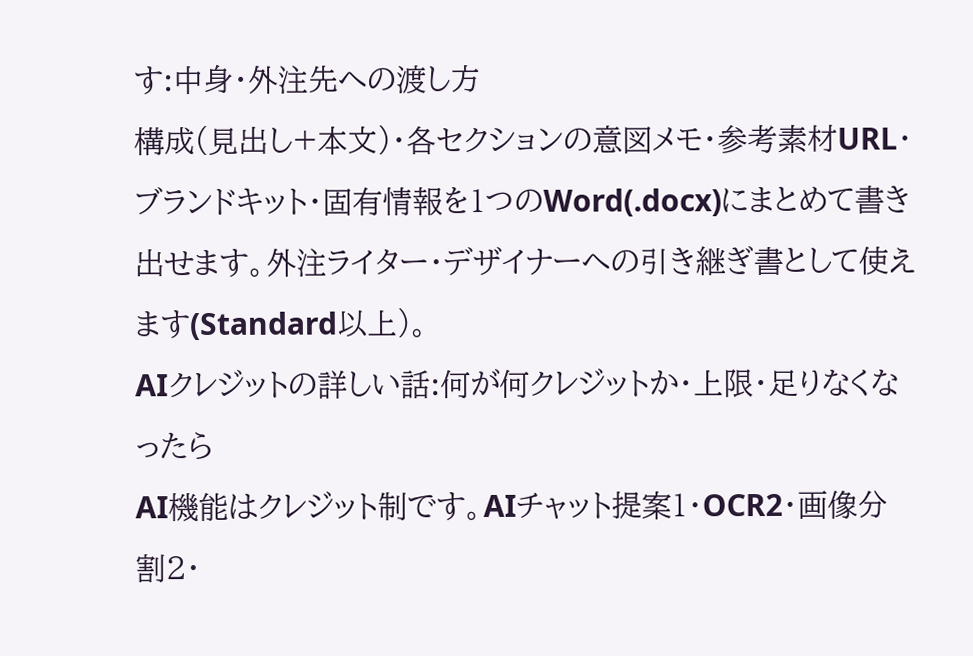す:中身・外注先への渡し方
構成(見出し+本文)・各セクションの意図メモ・参考素材URL・ブランドキット・固有情報を1つのWord(.docx)にまとめて書き出せます。外注ライター・デザイナーへの引き継ぎ書として使えます(Standard以上)。
AIクレジットの詳しい話:何が何クレジットか・上限・足りなくなったら
AI機能はクレジット制です。AIチャット提案1・OCR2・画像分割2・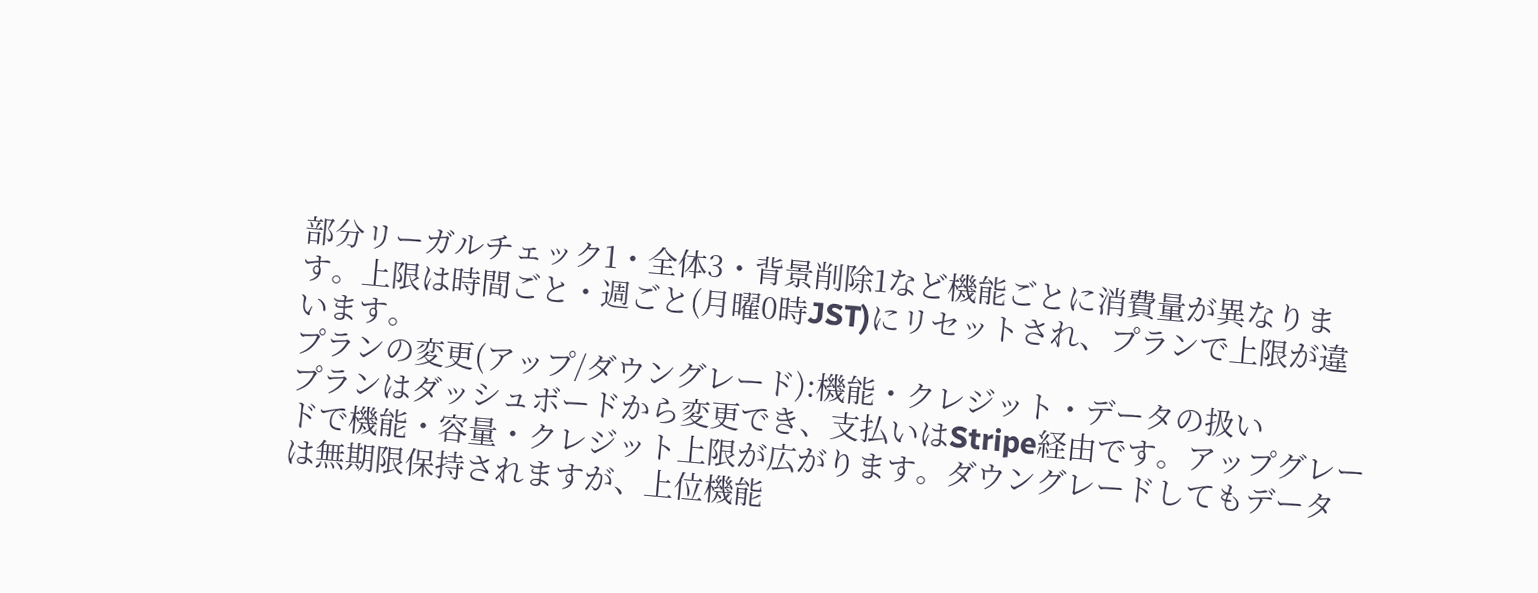部分リーガルチェック1・全体3・背景削除1など機能ごとに消費量が異なります。上限は時間ごと・週ごと(月曜0時JST)にリセットされ、プランで上限が違います。
プランの変更(アップ/ダウングレード):機能・クレジット・データの扱い
プランはダッシュボードから変更でき、支払いはStripe経由です。アップグレードで機能・容量・クレジット上限が広がります。ダウングレードしてもデータは無期限保持されますが、上位機能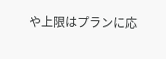や上限はプランに応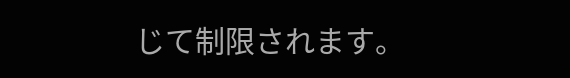じて制限されます。